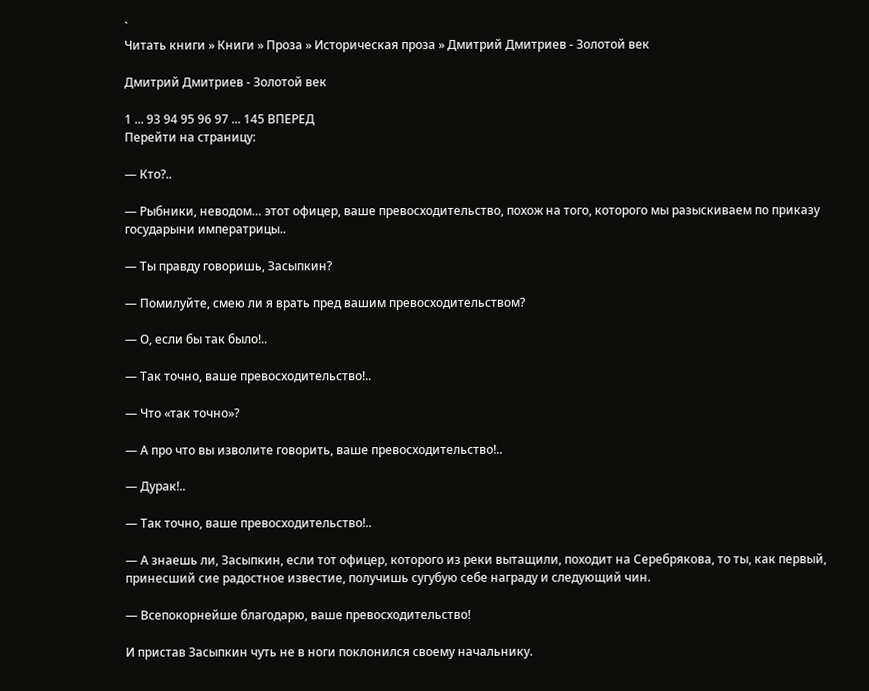`
Читать книги » Книги » Проза » Историческая проза » Дмитрий Дмитриев - Золотой век

Дмитрий Дмитриев - Золотой век

1 ... 93 94 95 96 97 ... 145 ВПЕРЕД
Перейти на страницу:

— Кто?..

— Рыбники, неводом… этот офицер, ваше превосходительство, похож на того, которого мы разыскиваем по приказу государыни императрицы..

— Ты правду говоришь, Засыпкин?

— Помилуйте, смею ли я врать пред вашим превосходительством?

— О, если бы так было!..

— Так точно, ваше превосходительство!..

— Что «так точно»?

— А про что вы изволите говорить, ваше превосходительство!..

— Дурак!..

— Так точно, ваше превосходительство!..

— А знаешь ли, Засыпкин, если тот офицер, которого из реки вытащили, походит на Серебрякова, то ты, как первый, принесший сие радостное известие, получишь сугубую себе награду и следующий чин.

— Всепокорнейше благодарю, ваше превосходительство!

И пристав Засыпкин чуть не в ноги поклонился своему начальнику.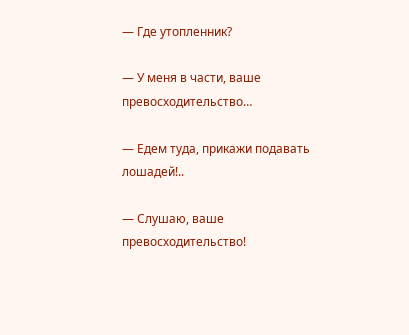— Где утопленник?

— У меня в части, ваше превосходительство…

— Едем туда, прикажи подавать лошадей!..

— Слушаю, ваше превосходительство!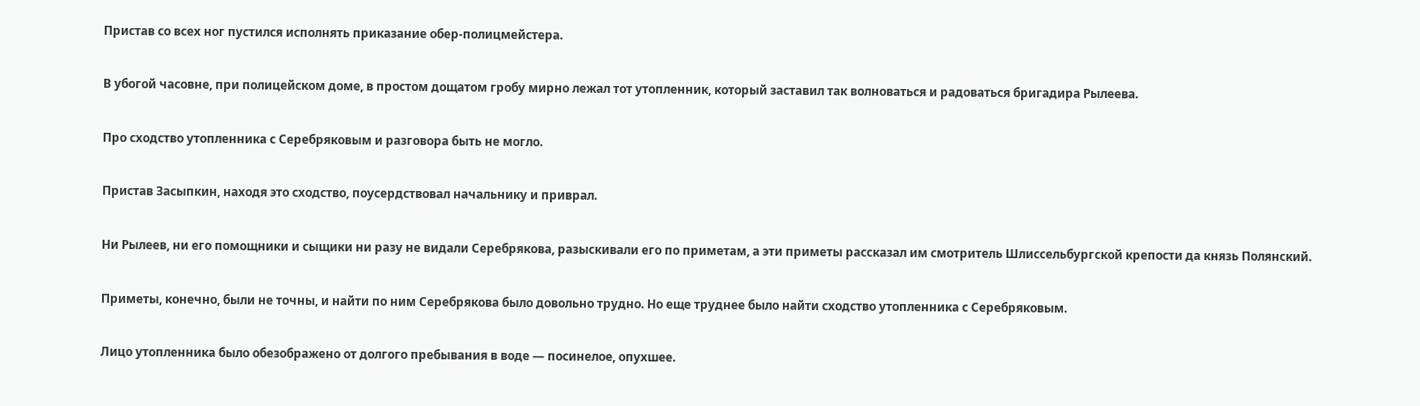Пристав со всех ног пустился исполнять приказание обер-полицмейстера.

В убогой часовне, при полицейском доме, в простом дощатом гробу мирно лежал тот утопленник, который заставил так волноваться и радоваться бригадира Рылеева.

Про сходство утопленника с Серебряковым и разговора быть не могло.

Пристав Засыпкин, находя это сходство, поусердствовал начальнику и приврал.

Ни Рылеев, ни его помощники и сыщики ни разу не видали Серебрякова, разыскивали его по приметам, а эти приметы рассказал им смотритель Шлиссельбургской крепости да князь Полянский.

Приметы, конечно, были не точны, и найти по ним Серебрякова было довольно трудно. Но еще труднее было найти сходство утопленника с Серебряковым.

Лицо утопленника было обезображено от долгого пребывания в воде — посинелое, опухшее.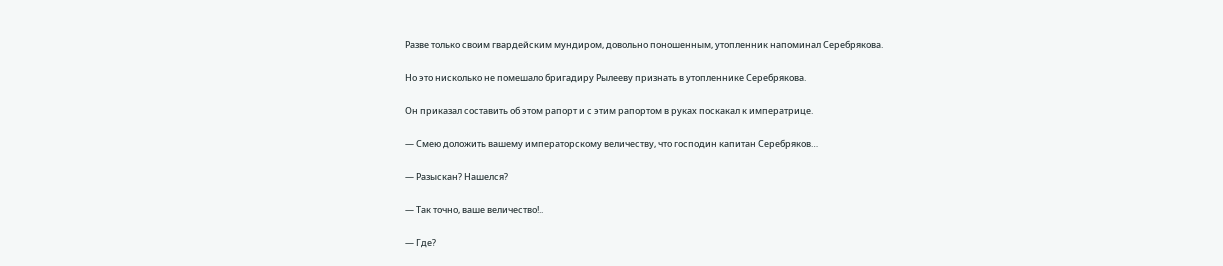Разве только своим гвардейским мундиром, довольно поношенным, утопленник напоминал Серебрякова.

Но это нисколько не помешало бригадиру Рылееву признать в утопленнике Серебрякова.

Он приказал составить об этом рапорт и с этим рапортом в руках поскакал к императрице.

— Смею доложить вашему императорскому величеству, что господин капитан Серебряков…

— Разыскан? Нашелся?

— Так точно, ваше величество!..

— Где?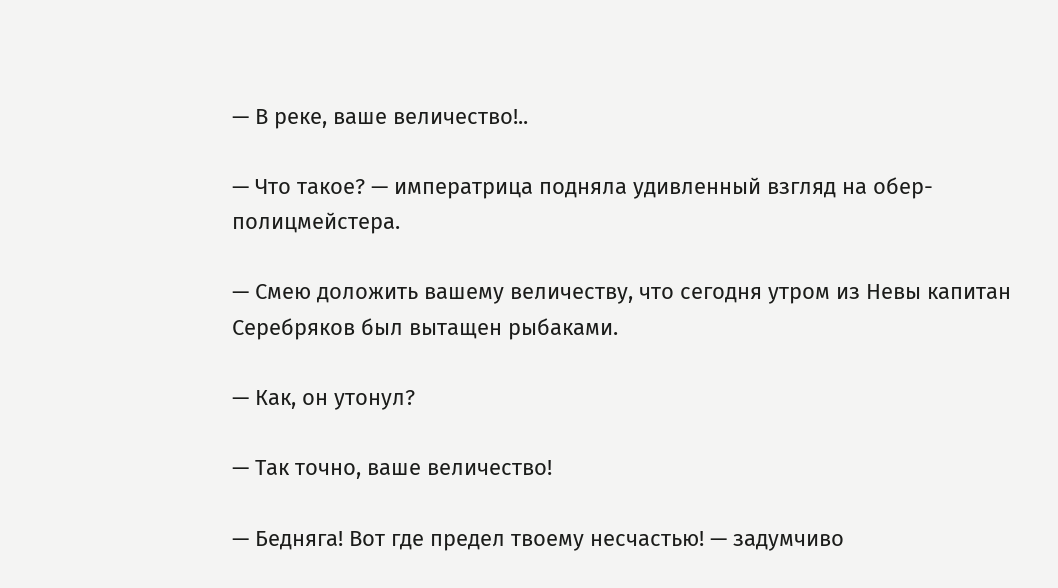— В реке, ваше величество!..

— Что такое? — императрица подняла удивленный взгляд на обер-полицмейстера.

— Смею доложить вашему величеству, что сегодня утром из Невы капитан Серебряков был вытащен рыбаками.

— Как, он утонул?

— Так точно, ваше величество!

— Бедняга! Вот где предел твоему несчастью! — задумчиво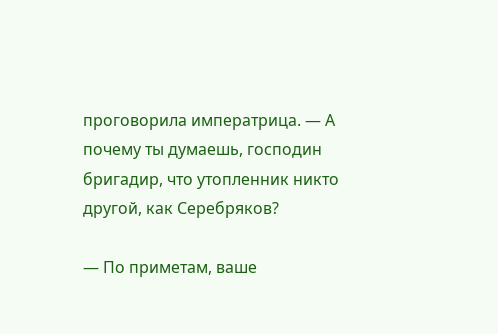проговорила императрица. — А почему ты думаешь, господин бригадир, что утопленник никто другой, как Серебряков?

— По приметам, ваше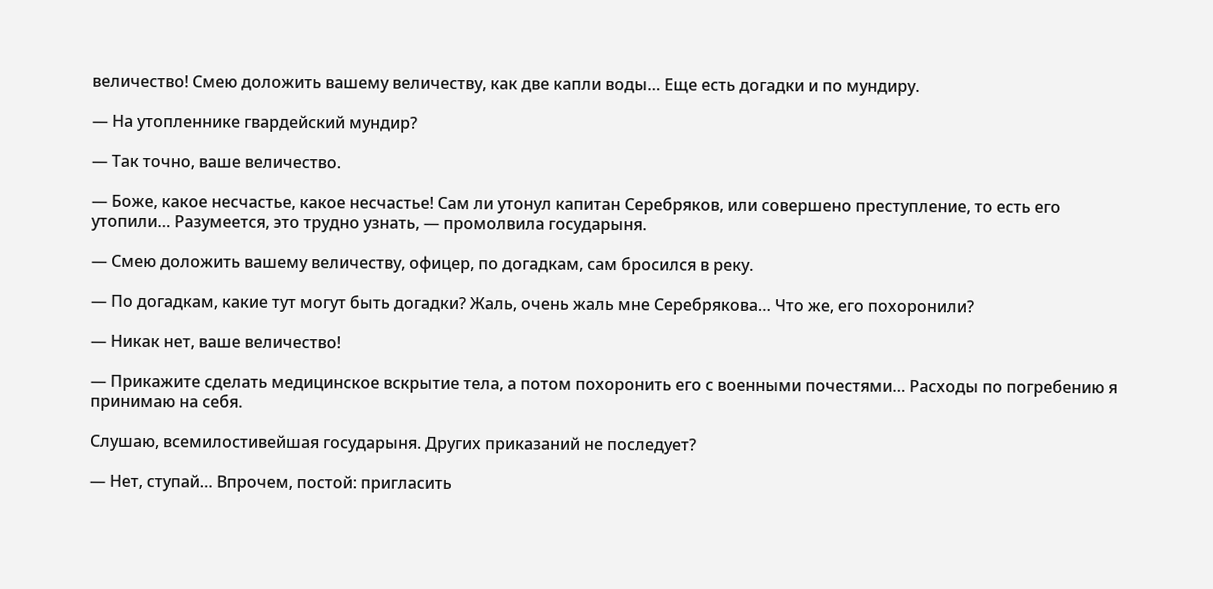величество! Смею доложить вашему величеству, как две капли воды… Еще есть догадки и по мундиру.

— На утопленнике гвардейский мундир?

— Так точно, ваше величество.

— Боже, какое несчастье, какое несчастье! Сам ли утонул капитан Серебряков, или совершено преступление, то есть его утопили… Разумеется, это трудно узнать, — промолвила государыня.

— Смею доложить вашему величеству, офицер, по догадкам, сам бросился в реку.

— По догадкам, какие тут могут быть догадки? Жаль, очень жаль мне Серебрякова… Что же, его похоронили?

— Никак нет, ваше величество!

— Прикажите сделать медицинское вскрытие тела, а потом похоронить его с военными почестями… Расходы по погребению я принимаю на себя.

Слушаю, всемилостивейшая государыня. Других приказаний не последует?

— Нет, ступай… Впрочем, постой: пригласить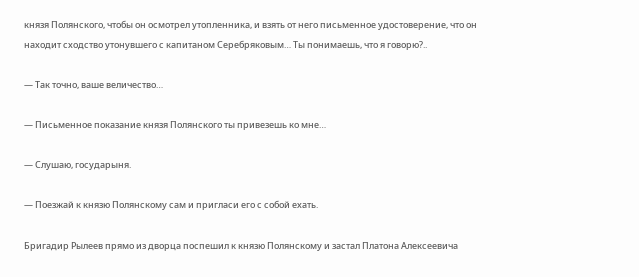князя Полянского, чтобы он осмотрел утопленника, и взять от него письменное удостоверение, что он находит сходство утонувшего с капитаном Серебряковым… Ты понимаешь, что я говорю?..

— Так точно, ваше величество…

— Письменное показание князя Полянского ты привезешь ко мне…

— Слушаю, государыня.

— Поезжай к князю Полянскому сам и пригласи его с собой ехать.

Бригадир Рылеев прямо из дворца поспешил к князю Полянскому и застал Платона Алексеевича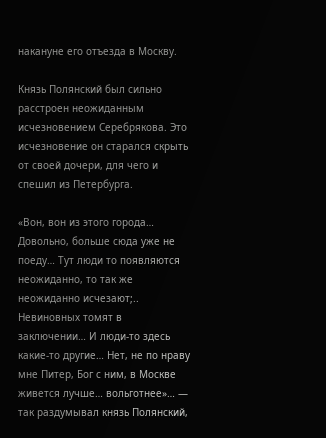накануне его отъезда в Москву.

Князь Полянский был сильно расстроен неожиданным исчезновением Серебрякова. Это исчезновение он старался скрыть от своей дочери, для чего и спешил из Петербурга.

«Вон, вон из этого города… Довольно, больше сюда уже не поеду… Тут люди то появляются неожиданно, то так же неожиданно исчезают;.. Невиновных томят в заключении… И люди-то здесь какие-то другие… Нет, не по нраву мне Питер, Бог с ним, в Москве живется лучше… вольготнее»… — так раздумывал князь Полянский,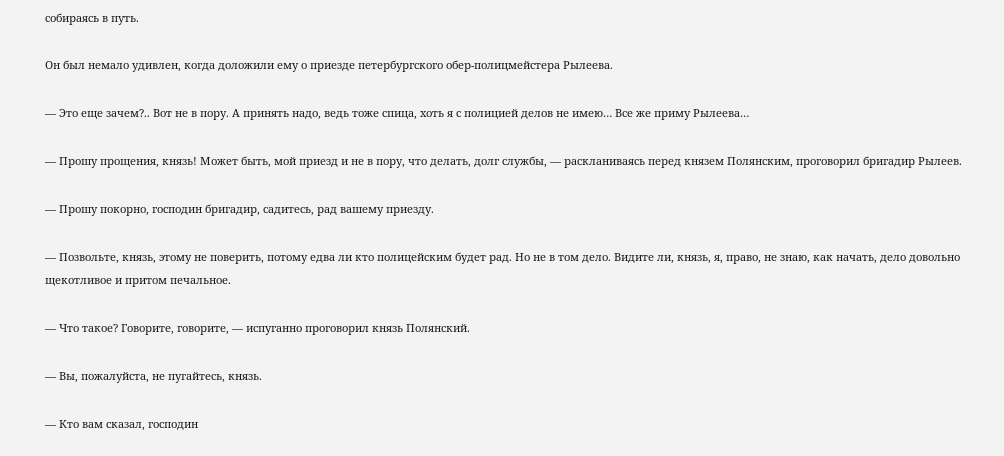собираясь в путь.

Он был немало удивлен, когда доложили ему о приезде петербургского обер-полицмейстера Рылеева.

— Это еще зачем?.. Вот не в пору. А принять надо, ведь тоже спица, хоть я с полицией делов не имею… Все же приму Рылеева…

— Прошу прощения, князь! Может быть, мой приезд и не в пору, что делать, долг службы, — раскланиваясь перед князем Полянским, проговорил бригадир Рылеев.

— Прошу покорно, господин бригадир, садитесь, рад вашему приезду.

— Позвольте, князь, этому не поверить, потому едва ли кто полицейским будет рад. Но не в том дело. Видите ли, князь, я, право, не знаю, как начать, дело довольно щекотливое и притом печальное.

— Что такое? Говорите, говорите, — испуганно проговорил князь Полянский.

— Вы, пожалуйста, не пугайтесь, князь.

— Кто вам сказал, господин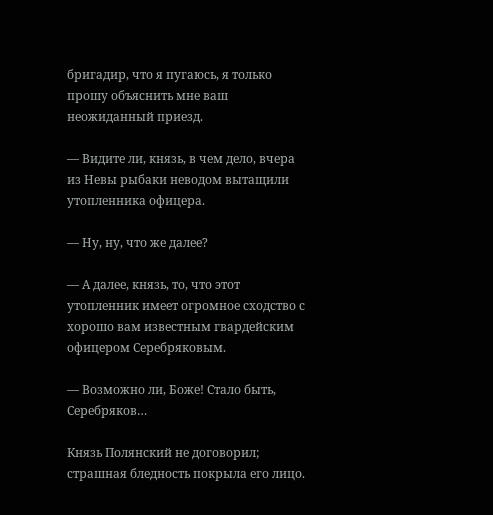бригадир, что я пугаюсь, я только прошу объяснить мне ваш неожиданный приезд.

— Видите ли, князь, в чем дело, вчера из Невы рыбаки неводом вытащили утопленника офицера.

— Ну, ну, что же далее?

— А далее, князь, то, что этот утопленник имеет огромное сходство с хорошо вам известным гвардейским офицером Серебряковым.

— Возможно ли, Боже! Стало быть, Серебряков…

Князь Полянский не договорил; страшная бледность покрыла его лицо.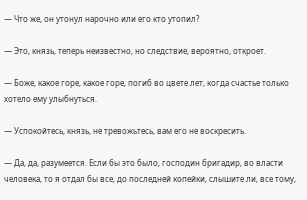— Что же, он утонул нарочно или его кто утопил?

— Это, князь, теперь неизвестно, но следствие, вероятно, откроет.

— Боже, какое горе, какое горе, погиб во цвете лет, когда счастье только хотело ему улыбнуться.

— Успокойтесь, князь, не тревожьтесь, вам его не воскресить.

— Да, да, разумеется. Если бы это было, господин бригадир, во власти человека, то я отдал бы все, до последней копейки, слышите ли, все тому,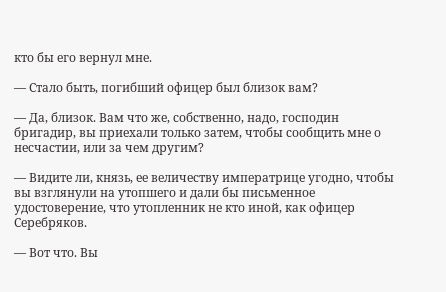кто бы его вернул мне.

— Стало быть, погибший офицер был близок вам?

— Да, близок. Вам что же, собственно, надо, господин бригадир, вы приехали только затем, чтобы сообщить мне о несчастии, или за чем другим?

— Видите ли, князь, ее величеству императрице угодно, чтобы вы взглянули на утопшего и дали бы письменное удостоверение, что утопленник не кто иной, как офицер Серебряков.

— Вот что. Вы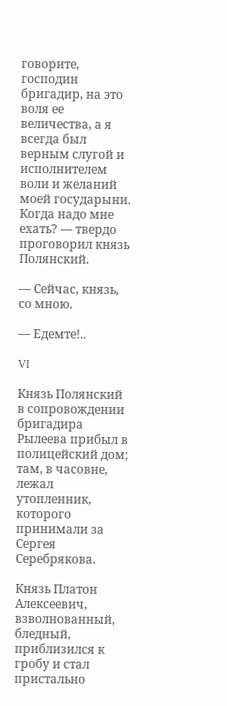говорите, господин бригадир, на это воля ее величества, а я всегда был верным слугой и исполнителем воли и желаний моей государыни. Когда надо мне ехать? — твердо проговорил князь Полянский.

— Сейчас, князь, со мною.

— Едемте!..

VI

Князь Полянский в сопровождении бригадира Рылеева прибыл в полицейский дом; там, в часовне, лежал утопленник, которого принимали за Сергея Серебрякова.

Князь Платон Алексеевич, взволнованный, бледный, приблизился к гробу и стал пристально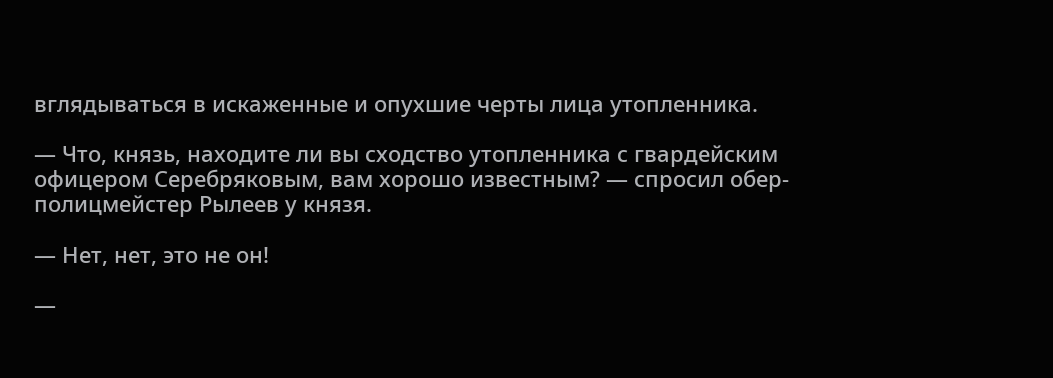вглядываться в искаженные и опухшие черты лица утопленника.

— Что, князь, находите ли вы сходство утопленника с гвардейским офицером Серебряковым, вам хорошо известным? — спросил обер-полицмейстер Рылеев у князя.

— Нет, нет, это не он!

—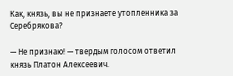Как, князь, вы не признаете утопленника за Серебрякова?

— Не признаю! — твердым голосом ответил князь Платон Алексеевич.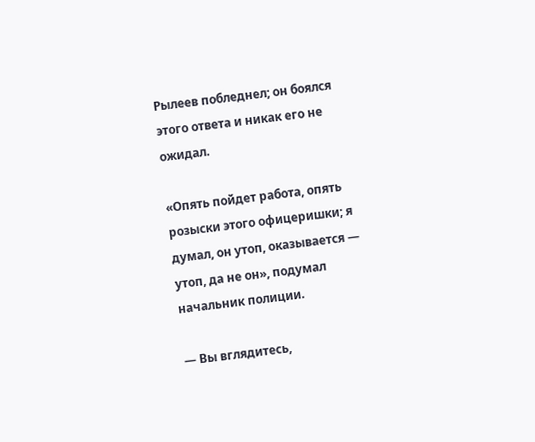Рылеев побледнел; он боялся этого ответа и никак его не ожидал.

«Опять пойдет работа, опять розыски этого офицеришки; я думал, он утоп, оказывается — утоп, да не он», подумал начальник полиции.

— Вы вглядитесь,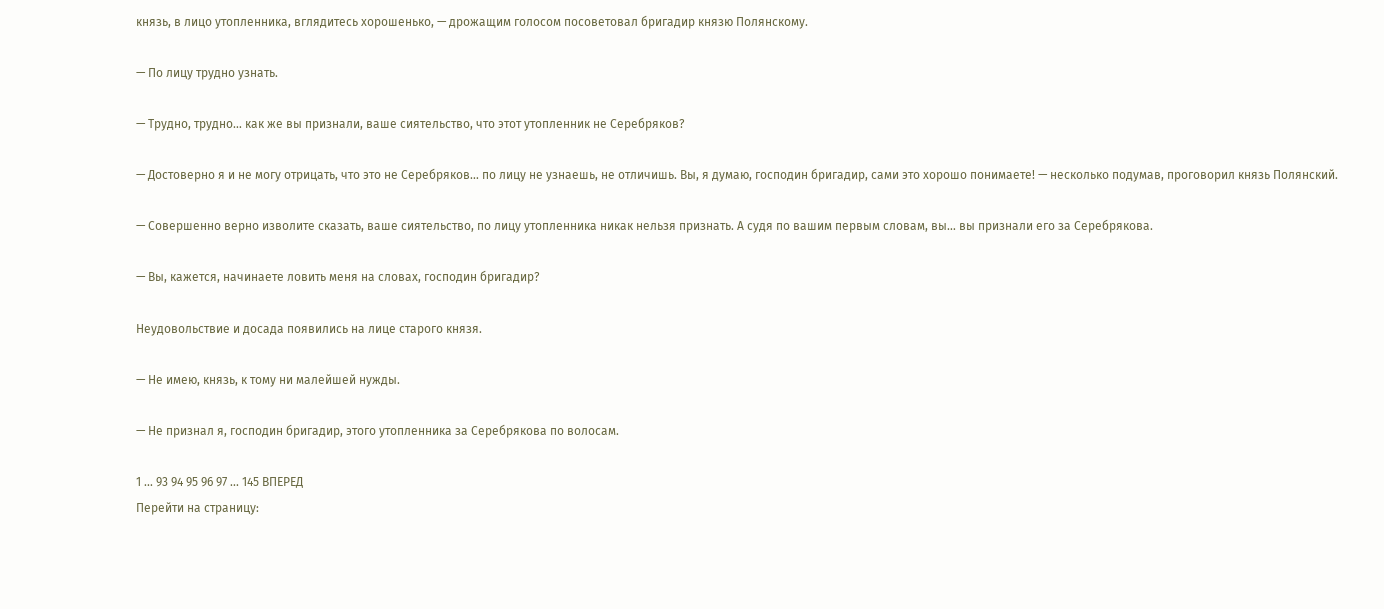князь, в лицо утопленника, вглядитесь хорошенько, — дрожащим голосом посоветовал бригадир князю Полянскому.

— По лицу трудно узнать.

— Трудно, трудно… как же вы признали, ваше сиятельство, что этот утопленник не Серебряков?

— Достоверно я и не могу отрицать, что это не Серебряков… по лицу не узнаешь, не отличишь. Вы, я думаю, господин бригадир, сами это хорошо понимаете! — несколько подумав, проговорил князь Полянский.

— Совершенно верно изволите сказать, ваше сиятельство, по лицу утопленника никак нельзя признать. А судя по вашим первым словам, вы… вы признали его за Серебрякова.

— Вы, кажется, начинаете ловить меня на словах, господин бригадир?

Неудовольствие и досада появились на лице старого князя.

— Не имею, князь, к тому ни малейшей нужды.

— Не признал я, господин бригадир, этого утопленника за Серебрякова по волосам.

1 ... 93 94 95 96 97 ... 145 ВПЕРЕД
Перейти на страницу: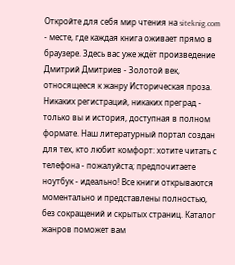Откройте для себя мир чтения на siteknig.com - месте, где каждая книга оживает прямо в браузере. Здесь вас уже ждёт произведение Дмитрий Дмитриев - Золотой век, относящееся к жанру Историческая проза. Никаких регистраций, никаких преград - только вы и история, доступная в полном формате. Наш литературный портал создан для тех, кто любит комфорт: хотите читать с телефона - пожалуйста; предпочитаете ноутбук - идеально! Все книги открываются моментально и представлены полностью, без сокращений и скрытых страниц. Каталог жанров поможет вам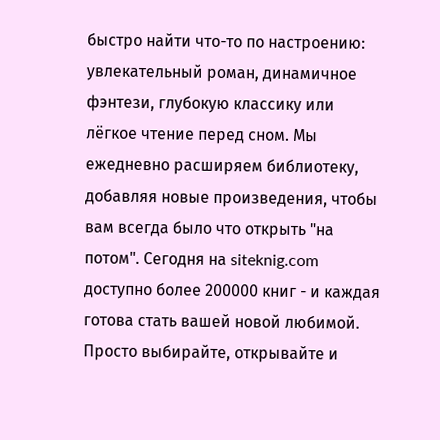быстро найти что-то по настроению: увлекательный роман, динамичное фэнтези, глубокую классику или лёгкое чтение перед сном. Мы ежедневно расширяем библиотеку, добавляя новые произведения, чтобы вам всегда было что открыть "на потом". Сегодня на siteknig.com доступно более 200000 книг - и каждая готова стать вашей новой любимой. Просто выбирайте, открывайте и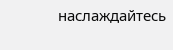наслаждайтесь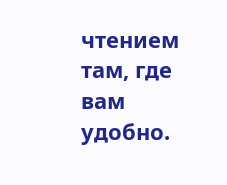чтением там, где вам удобно.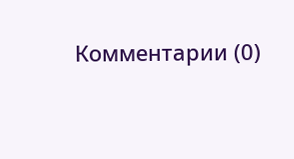Комментарии (0)